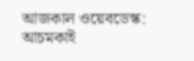আজকাল ওয়েবডেস্ক: আচমকাই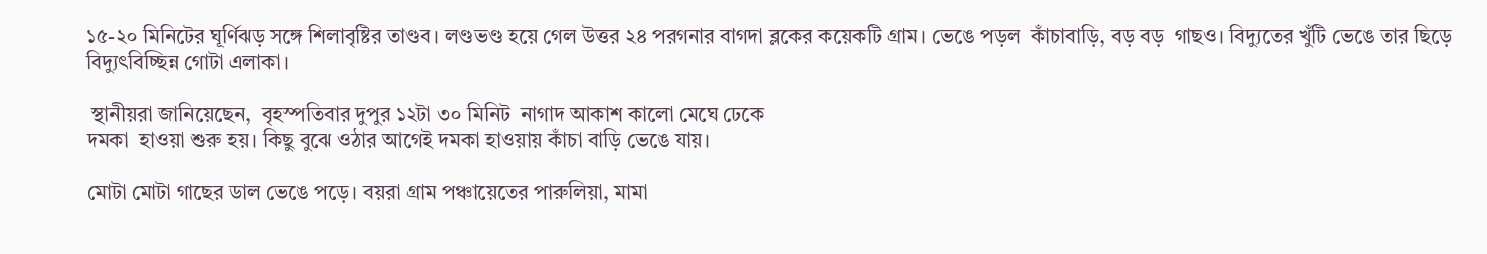১৫-২০ মিনিটের ঘূর্ণিঝড় সঙ্গে শিলাবৃষ্টির তাণ্ডব। লণ্ডভণ্ড হয়ে গেল উত্তর ২৪ পরগনার বাগদা ব্লকের কয়েকটি গ্রাম। ভেঙে পড়ল  কাঁচাবাড়ি, বড় বড়  গাছও। বিদ্যুতের খুঁটি ভেঙে তার ছিড়ে বিদ্যুৎবিচ্ছিন্ন গোটা এলাকা।

 স্থানীয়রা জানিয়েছেন,  বৃহস্পতিবার দুপুর ১২টা ৩০ মিনিট  নাগাদ আকাশ কালো মেঘে ঢেকে
দমকা  হাওয়া শুরু হয়। কিছু বুঝে ওঠার আগেই দমকা হাওয়ায় কাঁচা বাড়ি ভেঙে যায়।

মোটা মোটা গাছের ডাল ভেঙে পড়ে। বয়রা গ্রাম পঞ্চায়েতের পারুলিয়া, মামা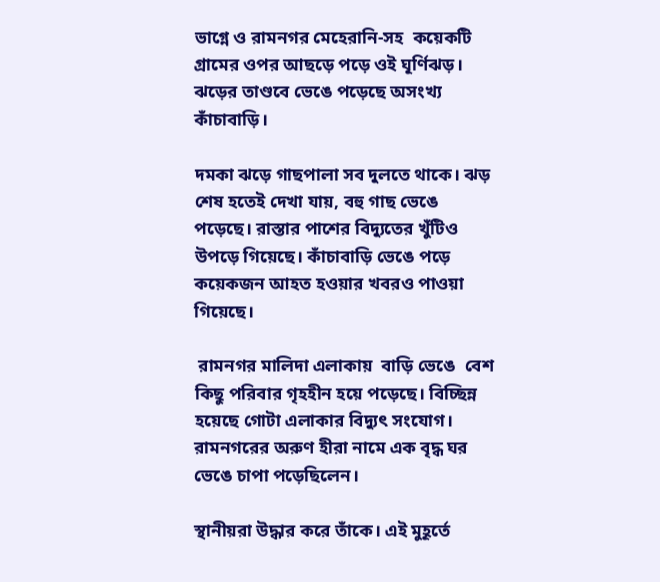ভাগ্নে ও রামনগর মেহেরানি-সহ  কয়েকটি গ্রামের ওপর আছড়ে পড়ে ওই ঘূর্ণিঝড়। ঝড়ের তাণ্ডবে ভেঙে পড়েছে অসংখ্য কাঁচাবাড়ি।

দমকা ঝড়ে গাছপালা সব দুলতে থাকে। ঝড় শেষ হতেই দেখা যায়, বহু গাছ ভেঙে পড়েছে। রাস্তার পাশের বিদ্যুতের খুঁটিও উপড়ে গিয়েছে। কাঁচাবাড়ি ভেঙে পড়ে কয়েকজন আহত হওয়ার খবরও পাওয়া গিয়েছে।

 রামনগর মালিদা এলাকায়  বাড়ি ভেঙে  বেশ কিছু পরিবার গৃহহীন হয়ে পড়েছে। বিচ্ছিন্ন হয়েছে গোটা এলাকার বিদ্যুৎ সংযোগ। রামনগরের অরুণ হীরা নামে এক বৃদ্ধ ঘর ভেঙে চাপা পড়েছিলেন।

স্থানীয়রা উদ্ধার করে তাঁকে। এই মুহূর্তে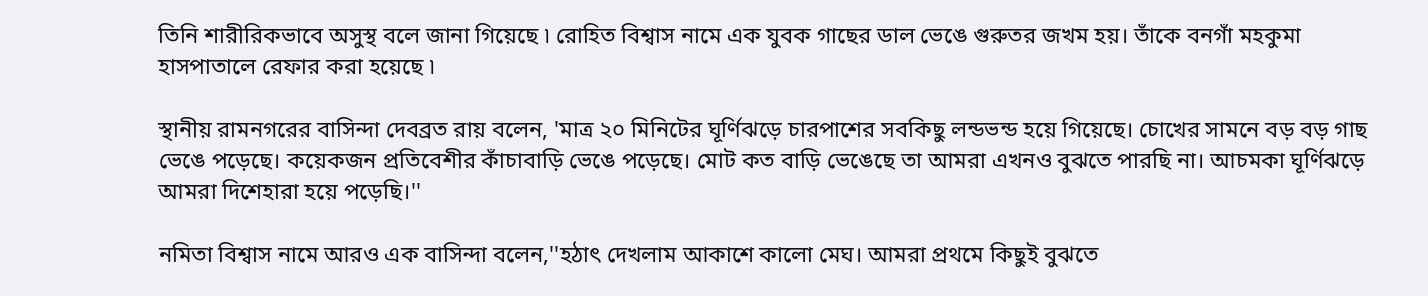তিনি শারীরিকভাবে অসুস্থ বলে জানা গিয়েছে ৷ রোহিত বিশ্বাস নামে এক যুবক গাছের ডাল ভেঙে গুরুতর জখম হয়। তাঁকে বনগাঁ মহকুমা হাসপাতালে রেফার করা হয়েছে ৷

স্থানীয় রামনগরের বাসিন্দা দেবব্রত রায় বলেন, 'মাত্র ২০ মিনিটের ঘূর্ণিঝড়ে চারপাশের সবকিছু লন্ডভন্ড হয়ে গিয়েছে। চোখের সামনে বড় বড় গাছ ভেঙে পড়েছে। কয়েকজন প্রতিবেশীর কাঁচাবাড়ি ভেঙে পড়েছে। মোট কত বাড়ি ভেঙেছে তা আমরা এখনও বুঝতে পারছি না। আচমকা ঘূর্ণিঝড়ে আমরা দিশেহারা হয়ে পড়েছি।''

নমিতা বিশ্বাস নামে আরও এক বাসিন্দা বলেন,''হঠাৎ দেখলাম আকাশে কালো মেঘ। আমরা প্রথমে কিছুই বুঝতে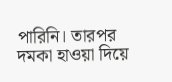পারিনি। তারপর দমকা হাওয়া দিয়ে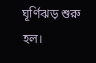ঘূর্ণিঝড় শুরু হল।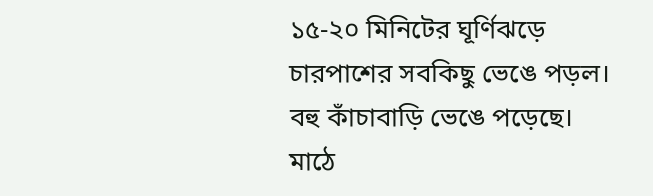১৫-২০ মিনিটের ঘূর্ণিঝড়ে চারপাশের সবকিছু ভেঙে পড়ল। বহু কাঁচাবাড়ি ভেঙে পড়েছে। মাঠে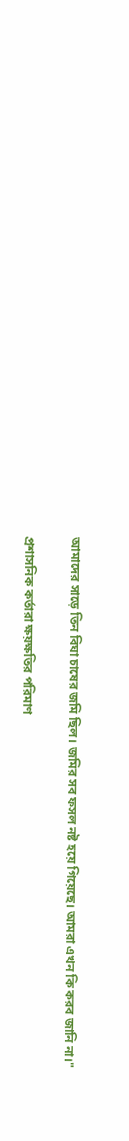আমাদের সাড়ে তিন বিঘা চাষের জমি ছিল। জমির সব ফসল নষ্ট হয়ে গিয়েছে। আমরা এখন কি করব জানি না।"

প্রশাসনিক কর্তারা ক্ষয়ক্ষতির পরিমাণ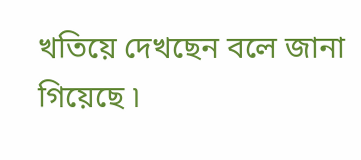খতিয়ে দেখছেন বলে জানা গিয়েছে ৷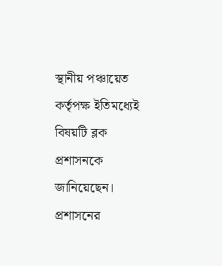স্থানীয় পঞ্চায়েত কর্তৃপক্ষ ইতিমধ্যেই বিষয়টি ব্লক প্রশাসনকে জানিয়েছেন। প্রশাসনের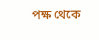পক্ষ থেকে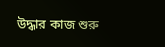উদ্ধার কাজ শুরু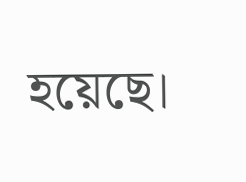হয়েছে।